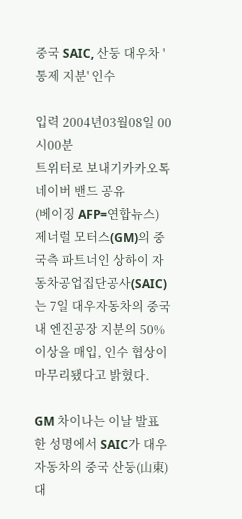중국 SAIC, 산둥 대우차 '통제 지분' 인수

입력 2004년03월08일 00시00분
트위터로 보내기카카오톡 네이버 밴드 공유
(베이징 AFP=연합뉴스) 제너럴 모터스(GM)의 중국측 파트너인 상하이 자동차공업집단공사(SAIC)는 7일 대우자동차의 중국내 엔진공장 지분의 50% 이상을 매입, 인수 협상이 마무리됐다고 밝혔다.

GM 차이나는 이날 발표한 성명에서 SAIC가 대우자동차의 중국 산둥(山東)대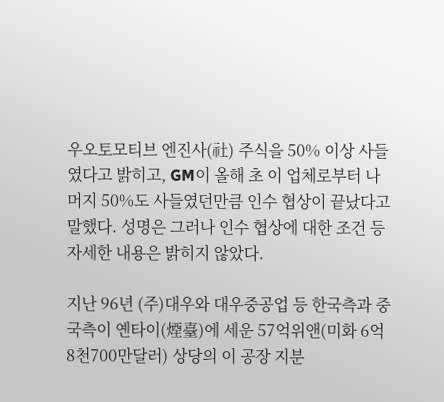우오토모티브 엔진사(社) 주식을 50% 이상 사들였다고 밝히고, GM이 올해 초 이 업체로부터 나머지 50%도 사들였던만큼 인수 협상이 끝났다고 말했다. 성명은 그러나 인수 협상에 대한 조건 등 자세한 내용은 밝히지 않았다.

지난 96년 (주)대우와 대우중공업 등 한국측과 중국측이 옌타이(煙臺)에 세운 57억위앤(미화 6억8천700만달러) 상당의 이 공장 지분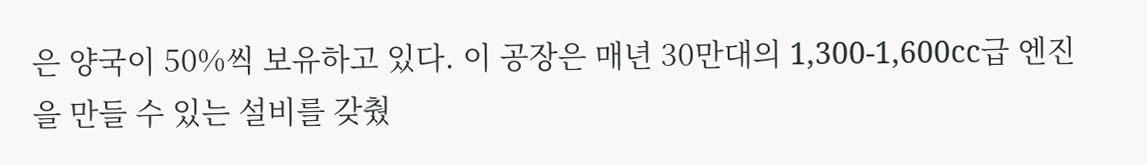은 양국이 50%씩 보유하고 있다. 이 공장은 매년 30만대의 1,300-1,600cc급 엔진을 만들 수 있는 설비를 갖췄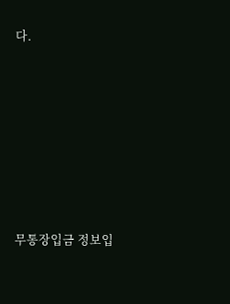다.







무통장입금 정보입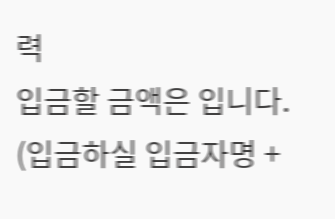력
입금할 금액은 입니다. (입금하실 입금자명 +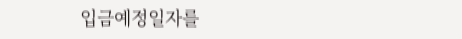입금예정일자를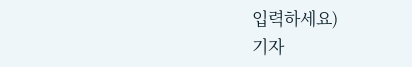입력하세요)
기자